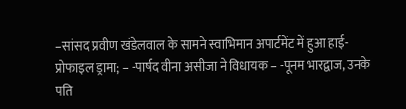–सांसद प्रवीण खंडेलवाल के सामने स्वाभिमान अपार्टमेंट में हुआ हाई-प्रोफाइल ड्रामा; – -पार्षद वीना असीजा ने विधायक – -पूनम भारद्वाज, उनके पति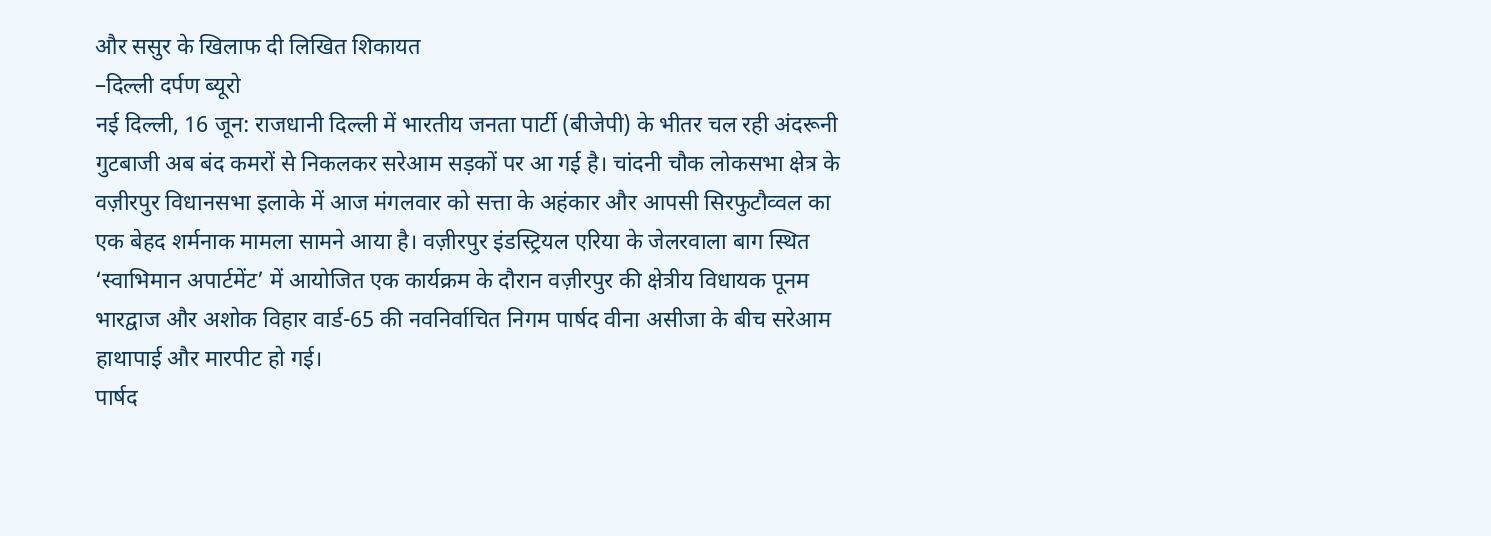और ससुर के खिलाफ दी लिखित शिकायत
–दिल्ली दर्पण ब्यूरो
नई दिल्ली, 16 जून: राजधानी दिल्ली में भारतीय जनता पार्टी (बीजेपी) के भीतर चल रही अंदरूनी गुटबाजी अब बंद कमरों से निकलकर सरेआम सड़कों पर आ गई है। चांदनी चौक लोकसभा क्षेत्र के वज़ीरपुर विधानसभा इलाके में आज मंगलवार को सत्ता के अहंकार और आपसी सिरफुटौव्वल का एक बेहद शर्मनाक मामला सामने आया है। वज़ीरपुर इंडस्ट्रियल एरिया के जेलरवाला बाग स्थित ‘स्वाभिमान अपार्टमेंट’ में आयोजित एक कार्यक्रम के दौरान वज़ीरपुर की क्षेत्रीय विधायक पूनम भारद्वाज और अशोक विहार वार्ड-65 की नवनिर्वाचित निगम पार्षद वीना असीजा के बीच सरेआम हाथापाई और मारपीट हो गई।
पार्षद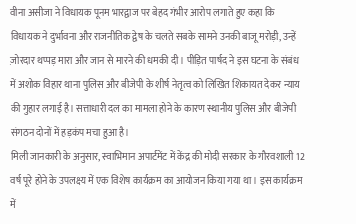वीना असीजा ने विधायक पूनम भारद्वाज पर बेहद गंभीर आरोप लगाते हुए कहा कि विधायक ने दुर्भावना और राजनीतिक द्वेष के चलते सबके सामने उनकी बाजू मरोड़ी, उन्हें ज़ोरदार थप्पड़ मारा और जान से मारने की धमकी दी। पीड़ित पार्षद ने इस घटना के संबंध में अशोक विहार थाना पुलिस और बीजेपी के शीर्ष नेतृत्व को लिखित शिकायत देकर न्याय की गुहार लगाई है। सत्ताधारी दल का मामला होने के कारण स्थानीय पुलिस और बीजेपी संगठन दोनों में हड़कंप मचा हुआ है।
मिली जानकारी के अनुसार, स्वाभिमान अपार्टमेंट में केंद्र की मोदी सरकार के गौरवशाली 12 वर्ष पूरे होने के उपलक्ष्य में एक विशेष कार्यक्रम का आयोजन किया गया था। इस कार्यक्रम में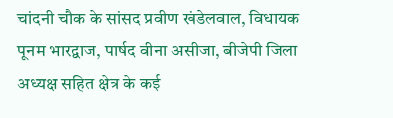चांदनी चौक के सांसद प्रवीण खंडेलवाल, विधायक पूनम भारद्वाज, पार्षद वीना असीजा, बीजेपी जिला अध्यक्ष सहित क्षेत्र के कई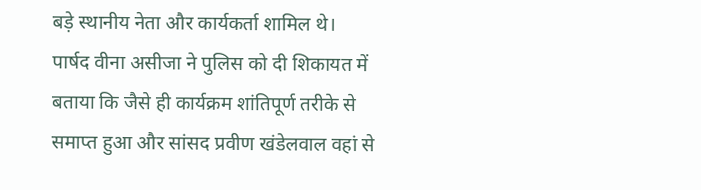बड़े स्थानीय नेता और कार्यकर्ता शामिल थे।
पार्षद वीना असीजा ने पुलिस को दी शिकायत में बताया कि जैसे ही कार्यक्रम शांतिपूर्ण तरीके से समाप्त हुआ और सांसद प्रवीण खंडेलवाल वहां से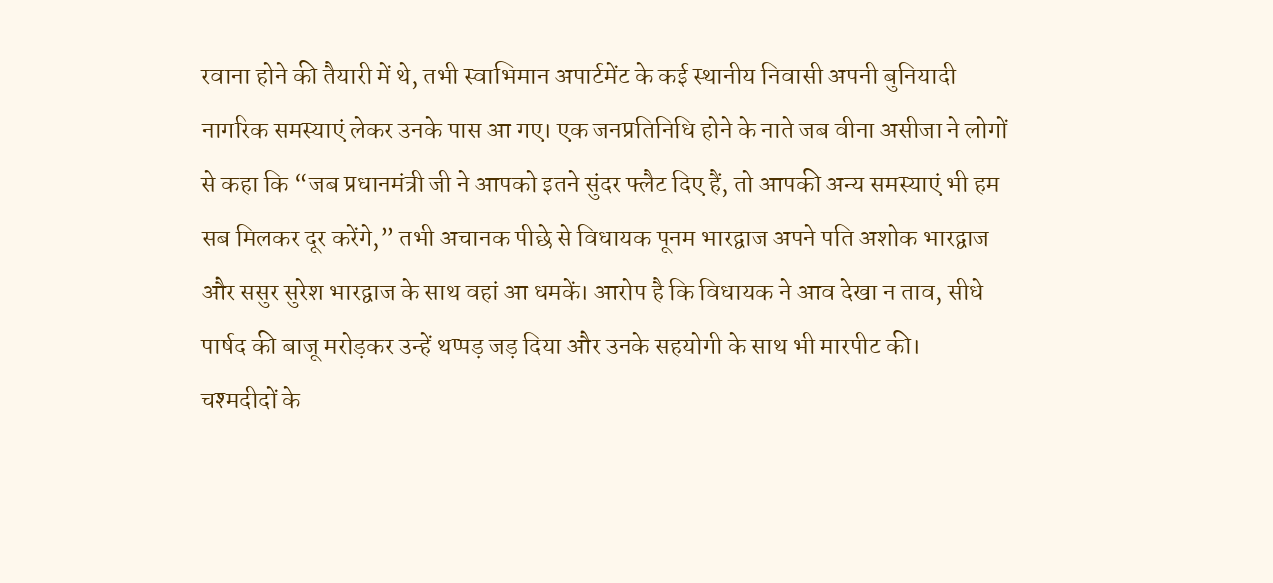रवाना होने की तैयारी में थे, तभी स्वाभिमान अपार्टमेंट के कई स्थानीय निवासी अपनी बुनियादी नागरिक समस्याएं लेकर उनके पास आ गए। एक जनप्रतिनिधि होने के नाते जब वीना असीजा ने लोगों से कहा कि “जब प्रधानमंत्री जी ने आपको इतने सुंदर फ्लैट दिए हैं, तो आपकी अन्य समस्याएं भी हम सब मिलकर दूर करेंगे,” तभी अचानक पीछे से विधायक पूनम भारद्वाज अपने पति अशोक भारद्वाज और ससुर सुरेश भारद्वाज के साथ वहां आ धमकें। आरोप है कि विधायक ने आव देखा न ताव, सीधे पार्षद की बाजू मरोड़कर उन्हें थप्पड़ जड़ दिया और उनके सहयोगी के साथ भी मारपीट की।
चश्मदीदों के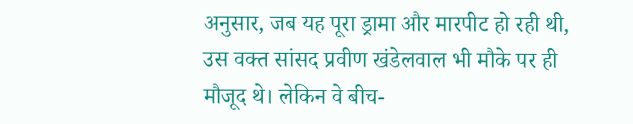अनुसार, जब यह पूरा ड्रामा और मारपीट हो रही थी, उस वक्त सांसद प्रवीण खंडेलवाल भी मौके पर ही मौजूद थे। लेकिन वे बीच-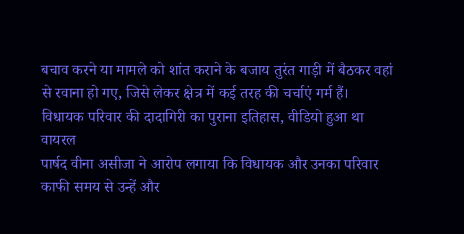बचाव करने या मामले को शांत कराने के बजाय तुरंत गाड़ी में बैठकर वहां से रवाना हो गए, जिसे लेकर क्षेत्र में कई तरह की चर्चाएं गर्म हैं।
विधायक परिवार की दादागिरी का पुराना इतिहास, वीडियो हुआ था वायरल
पार्षद वीना असीजा ने आरोप लगाया कि विधायक और उनका परिवार काफी समय से उन्हें और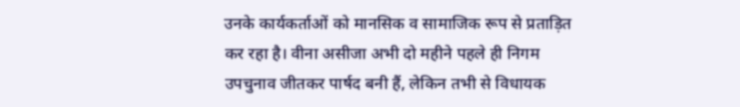उनके कार्यकर्ताओं को मानसिक व सामाजिक रूप से प्रताड़ित कर रहा है। वीना असीजा अभी दो महीने पहले ही निगम उपचुनाव जीतकर पार्षद बनी हैं, लेकिन तभी से विधायक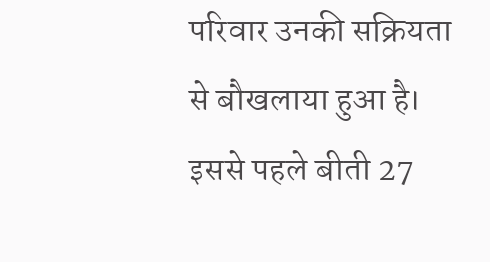परिवार उनकी सक्रियता से बौखलाया हुआ है।
इससे पहले बीती 27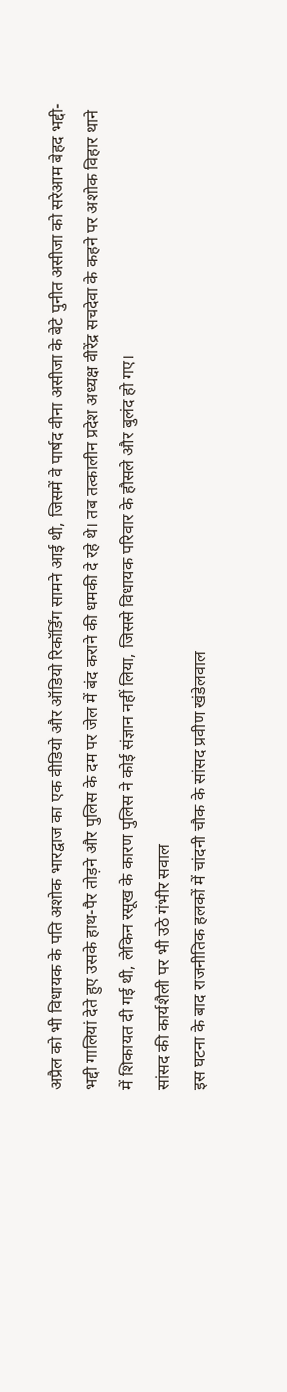अप्रैल को भी विधायक के पति अशोक भारद्वाज का एक वीडियो और ऑडियो रिकॉर्डिंग सामने आई थी, जिसमें वे पार्षद वीना असीजा के बेटे पुनीत असीजा को सरेआम बेहद भद्दी-भद्दी गालियां देते हुए उसके हाथ-पैर तोड़ने और पुलिस के दम पर जेल में बंद कराने की धमकी दे रहे थे। तब तत्कालीन प्रदेश अध्यक्ष वीरेंद्र सचदेवा के कहने पर अशोक विहार थाने में शिकायत दी गई थी, लेकिन रसूख के कारण पुलिस ने कोई संज्ञान नहीं लिया, जिससे विधायक परिवार के हौसले और बुलंद हो गए।
सांसद की कार्यशैली पर भी उठे गंभीर सवाल
इस घटना के बाद राजनीतिक हलकों में चांदनी चौक के सांसद प्रवीण खंडेलवाल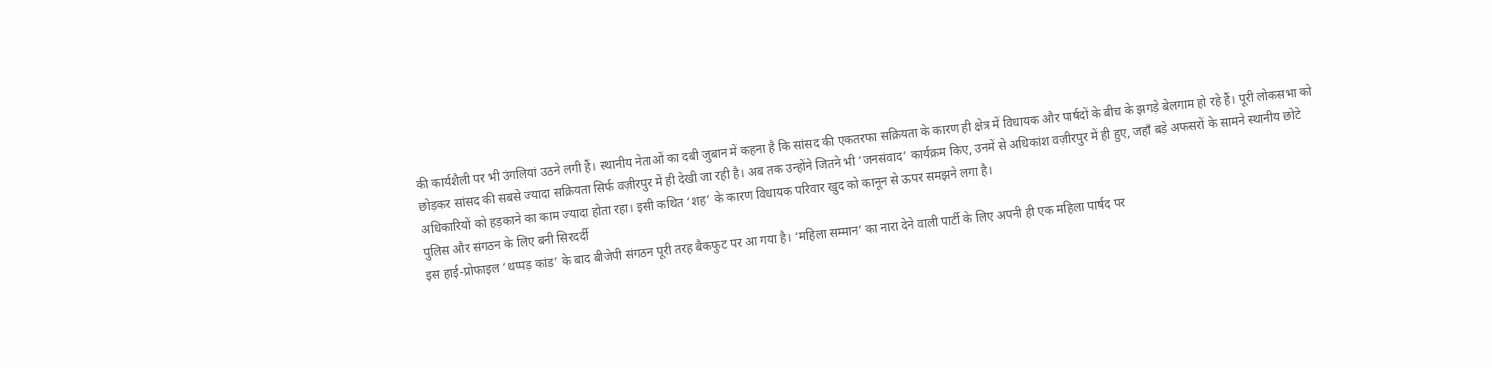की कार्यशैली पर भी उंगलियां उठने लगी हैं। स्थानीय नेताओं का दबी जुबान में कहना है कि सांसद की एकतरफा सक्रियता के कारण ही क्षेत्र में विधायक और पार्षदों के बीच के झगड़े बेलगाम हो रहे हैं। पूरी लोकसभा को छोड़कर सांसद की सबसे ज्यादा सक्रियता सिर्फ वज़ीरपुर में ही देखी जा रही है। अब तक उन्होंने जितने भी ‘जनसंवाद’ कार्यक्रम किए, उनमें से अधिकांश वज़ीरपुर में ही हुए, जहाँ बड़े अफसरों के सामने स्थानीय छोटे अधिकारियों को हड़काने का काम ज्यादा होता रहा। इसी कथित ‘शह’ के कारण विधायक परिवार खुद को कानून से ऊपर समझने लगा है।
पुलिस और संगठन के लिए बनी सिरदर्दी
इस हाई-प्रोफाइल ‘थप्पड़ कांड’ के बाद बीजेपी संगठन पूरी तरह बैकफुट पर आ गया है। ‘महिला सम्मान’ का नारा देने वाली पार्टी के लिए अपनी ही एक महिला पार्षद पर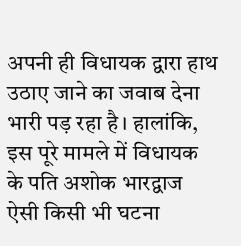अपनी ही विधायक द्वारा हाथ उठाए जाने का जवाब देना भारी पड़ रहा है। हालांकि, इस पूरे मामले में विधायक के पति अशोक भारद्वाज ऐसी किसी भी घटना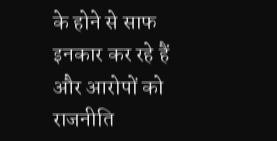के होने से साफ इनकार कर रहे हैं और आरोपों को राजनीति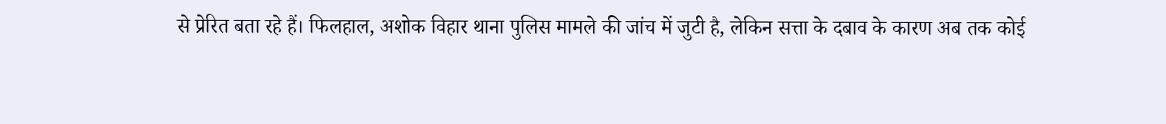से प्रेरित बता रहे हैं। फिलहाल, अशोक विहार थाना पुलिस मामले की जांच में जुटी है, लेकिन सत्ता के दबाव के कारण अब तक कोई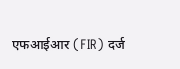एफआईआर (FIR) दर्ज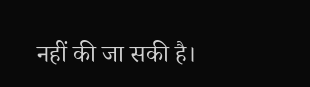नहीं की जा सकी है।